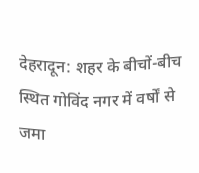देहरादून: शहर के बीचों-बीच स्थित गोविंद नगर में वर्षों से जमा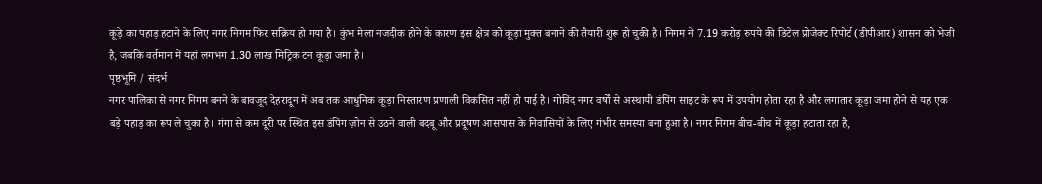कूड़े का पहाड़ हटाने के लिए नगर निगम फिर सक्रिय हो गया है। कुंभ मेला नजदीक होने के कारण इस क्षेत्र को कूड़ा मुक्त बनाने की तैयारी शुरू हो चुकी है। निगम ने 7.19 करोड़ रुपये की डिटेल प्रोजेक्ट रिपोर्ट (डीपीआर) शासन को भेजी है, जबकि वर्तमान में यहां लगभग 1.30 लाख मिट्रिक टन कूड़ा जमा है।
पृष्ठभूमि / संदर्भ
नगर पालिका से नगर निगम बनने के बावजूद देहरादून में अब तक आधुनिक कूड़ा निस्तारण प्रणाली विकसित नहीं हो पाई है। गोविंद नगर वर्षों से अस्थायी डंपिंग साइट के रूप में उपयोग होता रहा है और लगातार कूड़ा जमा होने से यह एक बड़े पहाड़ का रूप ले चुका है। गंगा से कम दूरी पर स्थित इस डंपिंग ज़ोन से उठने वाली बदबू और प्रदूषण आसपास के निवासियों के लिए गंभीर समस्या बना हुआ है। नगर निगम बीच-बीच में कूड़ा हटाता रहा है,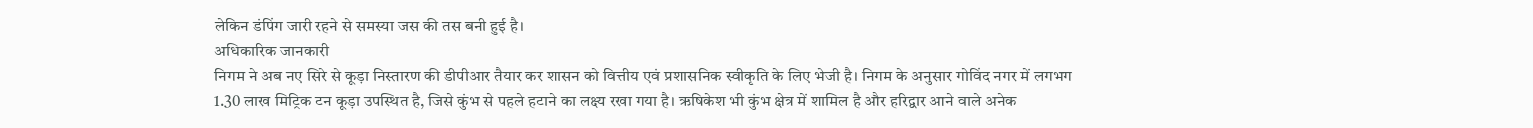लेकिन डंपिंग जारी रहने से समस्या जस की तस बनी हुई है।
अधिकारिक जानकारी
निगम ने अब नए सिरे से कूड़ा निस्तारण की डीपीआर तैयार कर शासन को वित्तीय एवं प्रशासनिक स्वीकृति के लिए भेजी है। निगम के अनुसार गोविंद नगर में लगभग 1.30 लाख मिट्रिक टन कूड़ा उपस्थित है, जिसे कुंभ से पहले हटाने का लक्ष्य रखा गया है। ऋषिकेश भी कुंभ क्षेत्र में शामिल है और हरिद्वार आने वाले अनेक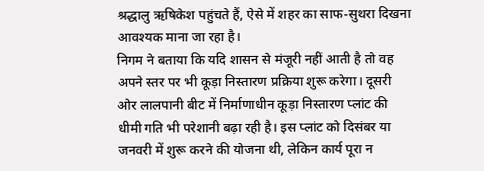श्रद्धालु ऋषिकेश पहुंचते हैं, ऐसे में शहर का साफ-सुथरा दिखना आवश्यक माना जा रहा है।
निगम ने बताया कि यदि शासन से मंजूरी नहीं आती है तो वह अपने स्तर पर भी कूड़ा निस्तारण प्रक्रिया शुरू करेगा। दूसरी ओर लालपानी बीट में निर्माणाधीन कूड़ा निस्तारण प्लांट की धीमी गति भी परेशानी बढ़ा रही है। इस प्लांट को दिसंबर या जनवरी में शुरू करने की योजना थी, लेकिन कार्य पूरा न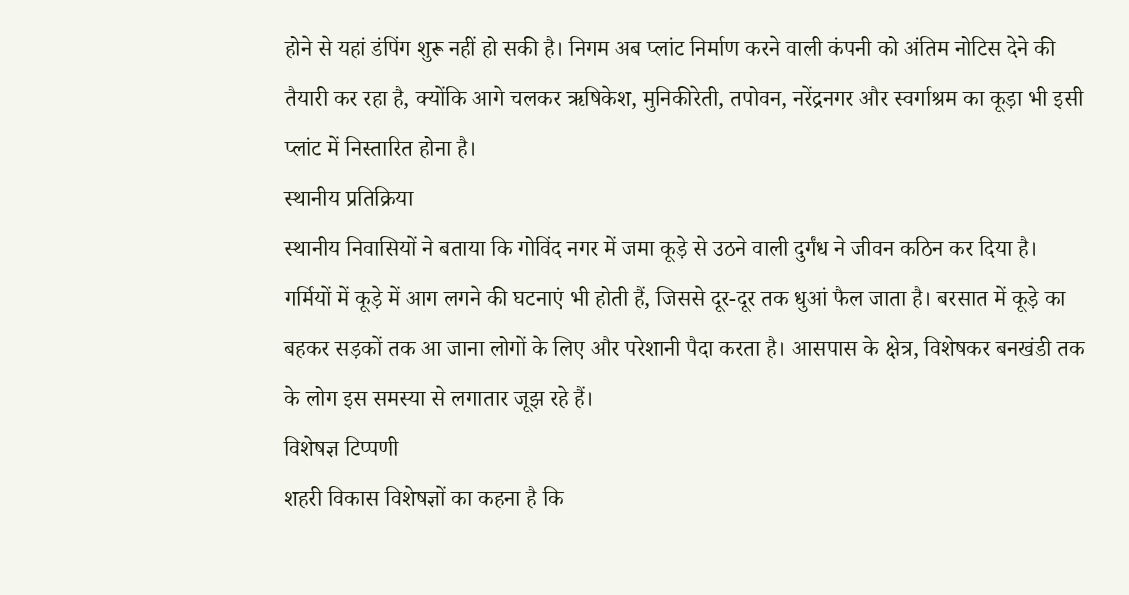होने से यहां डंपिंग शुरू नहीं हो सकी है। निगम अब प्लांट निर्माण करने वाली कंपनी को अंतिम नोटिस देने की तैयारी कर रहा है, क्योंकि आगे चलकर ऋषिकेश, मुनिकीरेती, तपोवन, नरेंद्रनगर और स्वर्गाश्रम का कूड़ा भी इसी प्लांट में निस्तारित होना है।
स्थानीय प्रतिक्रिया
स्थानीय निवासियों ने बताया कि गोविंद नगर में जमा कूड़े से उठने वाली दुर्गंध ने जीवन कठिन कर दिया है। गर्मियों में कूड़े में आग लगने की घटनाएं भी होती हैं, जिससे दूर-दूर तक धुआं फैल जाता है। बरसात में कूड़े का बहकर सड़कों तक आ जाना लोगों के लिए और परेशानी पैदा करता है। आसपास के क्षेत्र, विशेषकर बनखंडी तक के लोग इस समस्या से लगातार जूझ रहे हैं।
विशेषज्ञ टिप्पणी
शहरी विकास विशेषज्ञों का कहना है कि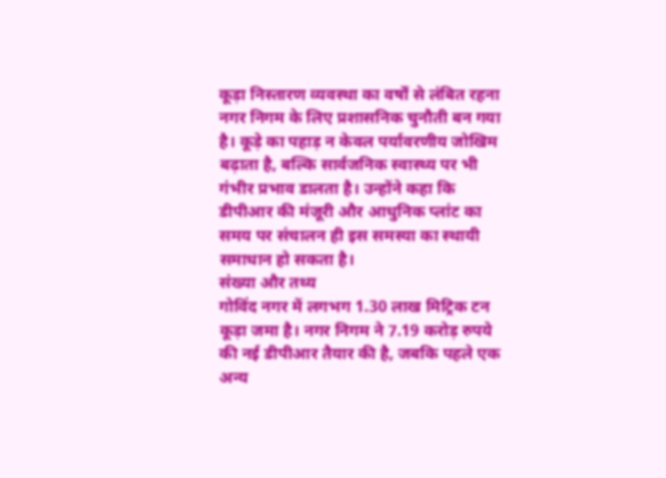कूड़ा निस्तारण व्यवस्था का वर्षों से लंबित रहना नगर निगम के लिए प्रशासनिक चुनौती बन गया है। कूड़े का पहाड़ न केवल पर्यावरणीय जोखिम बढ़ाता है, बल्कि सार्वजनिक स्वास्थ्य पर भी गंभीर प्रभाव डालता है। उन्होंने कहा कि डीपीआर की मंजूरी और आधुनिक प्लांट का समय पर संचालन ही इस समस्या का स्थायी समाधान हो सकता है।
संख्या और तथ्य
गोविंद नगर में लगभग 1.30 लाख मिट्रिक टन कूड़ा जमा है। नगर निगम ने 7.19 करोड़ रुपये की नई डीपीआर तैयार की है, जबकि पहले एक अन्य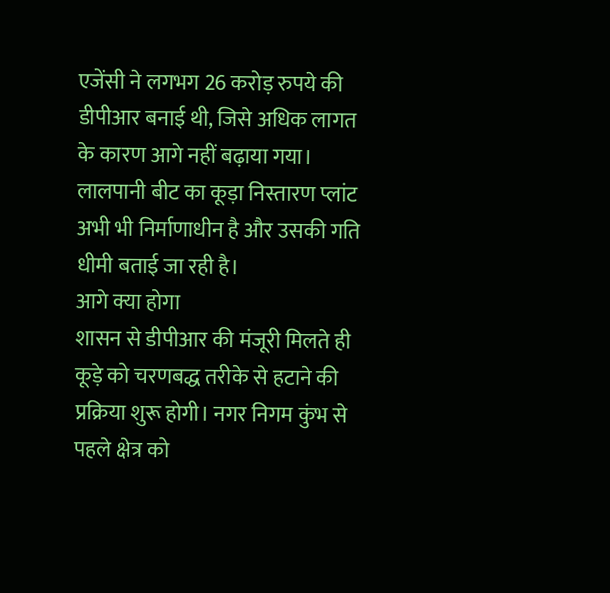एजेंसी ने लगभग 26 करोड़ रुपये की डीपीआर बनाई थी, जिसे अधिक लागत के कारण आगे नहीं बढ़ाया गया। लालपानी बीट का कूड़ा निस्तारण प्लांट अभी भी निर्माणाधीन है और उसकी गति धीमी बताई जा रही है।
आगे क्या होगा
शासन से डीपीआर की मंजूरी मिलते ही कूड़े को चरणबद्ध तरीके से हटाने की प्रक्रिया शुरू होगी। नगर निगम कुंभ से पहले क्षेत्र को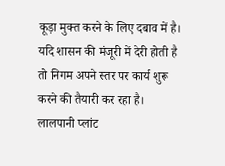कूड़ा मुक्त करने के लिए दबाव में है। यदि शासन की मंजूरी में देरी होती है तो निगम अपने स्तर पर कार्य शुरू करने की तैयारी कर रहा है। लालपानी प्लांट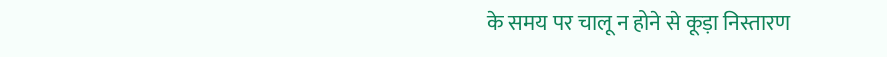के समय पर चालू न होने से कूड़ा निस्तारण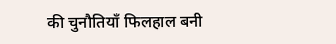की चुनौतियाँ फिलहाल बनी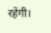रहेंगी।